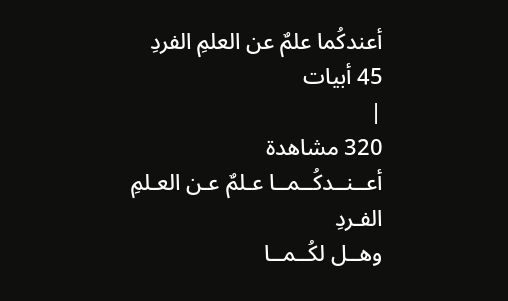أعندكُما علمٌ عن العلمِ الفردِ
45 أبيات
|
320 مشاهدة
أعــنــدكُــمــا عـلمٌ عـن العـلمِ الفـردِ
وهــل لكُــمــا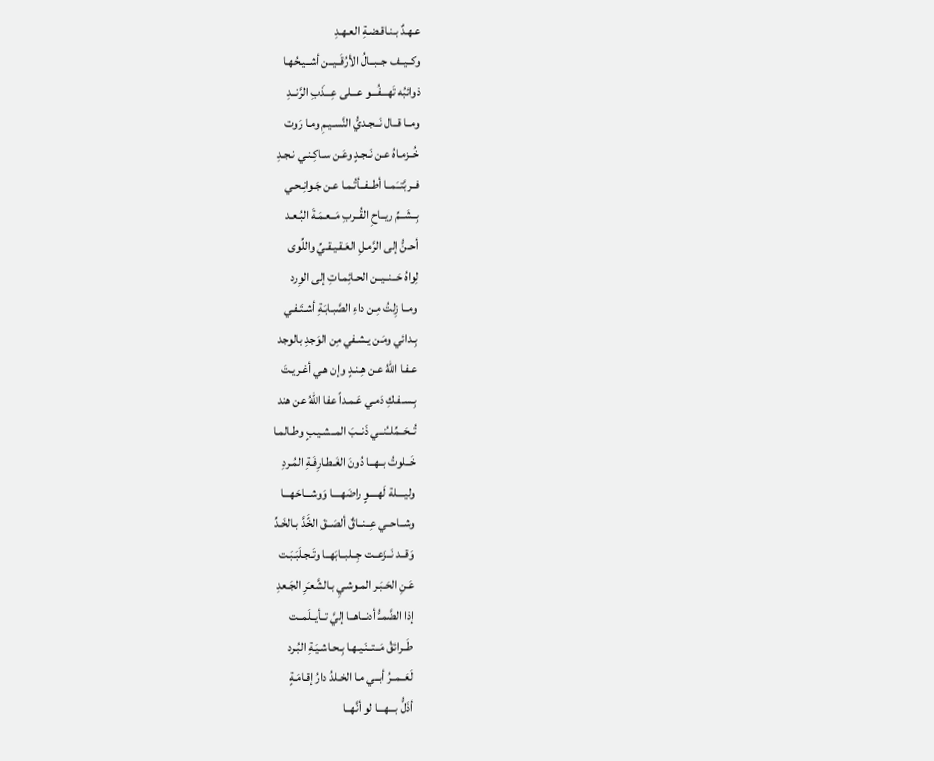عـهـدٌ بـنـاقـضـةِ العـهـدِ
وكــيــف جــبــالُ الأرُقَــيــن أشــيـحُهـا
ذوائبُه تَهـــفُـــو عـــلى عِـــذَبِ الرَّنــدِ
ومــا قــال نَــجـديُّ النَّسـيـمِ ومـا رَوت
خُــزمـاهُ عـن نَـجـدٍ وعَـن سـاكِـنـي نـجـدِ
فــربَّتــَمــا أطــفــأتُـمـا عـن جَـوانِـحـي
بِــشَــمِّ ريــاحِ القُــربِ مَــعـمَـةَ البُـعـد
أحـنُّ إلى الرَّمـلِ العَـقـيـقـيِّ واللِّوى
لِواهُ حَــنــيــن الحـائِمـاتِ إلى الوِرد
ومــا زِلتُ مِـن داءِ الصَّبـابَـةِ أشـتَـفـي
بِـدائي ومَـن يـشـفي مِن الوَجدِ بالوجد
عـفـا اللهُ عـن هِـنـدٍ وإن هـي أغـريـتَ
بِـسـفـكِ دَمـي عَـمـداً عفا اللهُ عن هند
تُــحَــمِّلــُنــي ذَنــبَ المــشـيـبٍ وطـالمـا
خَــلوتُ بــهــا دُونَ الغَـطـارِفَـةِ المُـردِ
وليــــلة لَهــــوٍ راضَهــــا وَوشـــاحَهـــا
وشــاحــي عِــنــاقٌ ألصَــقَ الخًَدَّ بـالخَـدِّ
وَقــد نَــزَعــت جِــلبــابَهــا وتَـجـلَبَـبَـت
عَـنِ الحَـبَـر المـوشـيِ بـالشَّعـَرِ الجَـعدِ
إذا الضَّمــُّ أدنــاهــا إليَّ تــأيــلَمــت
طَــرائقُ مَــتــنَـيـهـا بِـحـاشـيَـةِ البُـرد
لَعَــمــرُ أبــي مـا الخـلدُ دارُ إقـامَـةٍ
أذَلُّ بـــهـــا لو أنَّهــا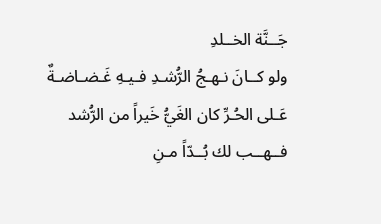جَــنَّة الخــلدِ
ولو كــانَ نـهـجُ الرُّشـدِ فـيـهِ غَـضـاضـةٌ
عَـلى الحُـرِّ كان الغَيُّ خَيراً من الرُّشد
فــهــب لك بُــدّاً مـنِ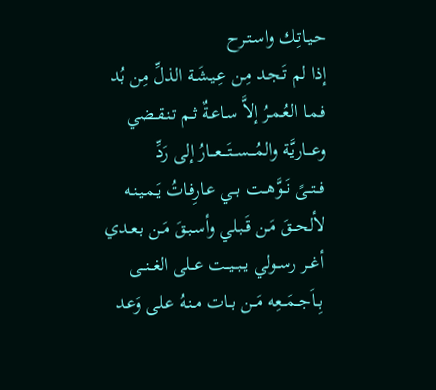حـيـاتِـك واسـتـرح
إذا لم تَـجـد مِـن عِـيـشَـة الذلِّ مِن بُد
فـمـا العُـمـرُ إلاَّ سـاعـةٌ ثـم تـنـقـضي
وعـــاريَّة والمُـــســـتَـــعـــارُ إلى رَدِّ
فــتــىً نَــوَّهــت بــي عـارِفـاتُ يَـمـيـنـه
لألحــقَ مَـن قَـبـلي وأسـبـقَ مَـن بـعـدي
أغــر رســولي يــبــيــت عــلى الغــنــى
بِــاَجــمَــعِه مَــن بــات مـنـهُ عـلى وَعـد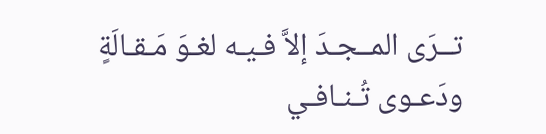تــرَى المــجـدَ إلاَّ فـيـه لغـوَ مَـقـالَةٍ
ودَعـوى تُـنـافـي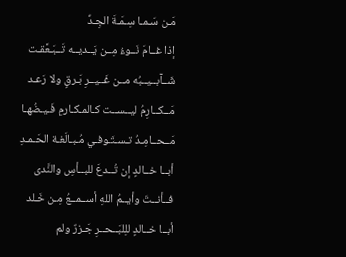مَـن سَـمـا سِـمَـةَ الجِـدِّ
إذا غــامَ نَــوءُ مِــن يَــديــه تَــبَـعَّقـت
شَــآبــيــبُه مــن غَــيــرِ بَـرقٍ ولا رَعـد
مَــكــارِمُ ليــســت كـالمـكـارمِ فَـيـضُهـا
مَــحــامِـدُ تـسـتَـوفـي مُـبـالَغـة الحَـمـدِ
أبــا خــالدٍ إن تُــدعَ للبــأسِ والنَّدى
فــأنــتَ وأيــمُ اللهِ أســمــعُ مِـن خَـلد
أبــا خــالدٍ للِلبَــحــرِ جَـزرٌ ولم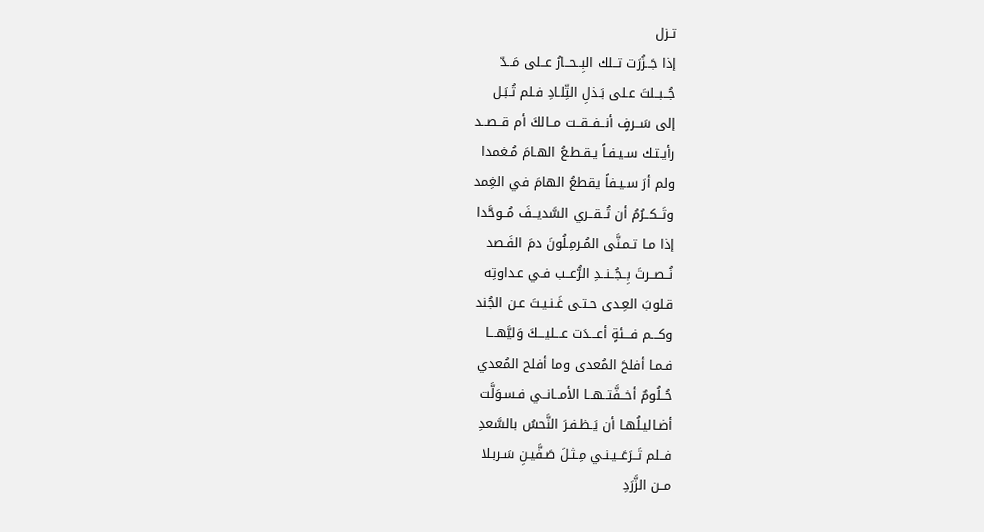تـزل
إذا جَــزُرَت تــلك البِــحــارُ عــلى مَــدّ
جُــبــلتَ عـلى بَـذلِ التِّلـادِ فـلم تُـبَـل
إلى سَــرفٍ أنــفــقــت مــالكَ أم قــصــد
رأيـتـك سـيـفـاً يـقـطـعُ الهـامَ مُـغمدا
ولم أرَ سـيـفاً يقطعُ الهامَ في الغِمد
وتَــكــرُمُ أن تُــقــري السَّديــفَ مُــوحَّدا
إذا مـا تـمـنَّى المُـرمِـلُونَ دمَ الفَـصد
نُــصــرتَ بِــجُــنــدِ الرُّعــب فـي عـداوتِه
قـلوبَ العِـدى حـتـى غَـنـيـتَ عـن الجُند
وكـــم فـــئةٍ أعـــدَت عـــليـــكَ وَليَّهـــا
فـمـا أفلحَ المُعدى وما أفلح المُعدي
حُــلُومٌ أخــفَّتــهــا الأمــانــي فـسـوَلَّت
أضـاليـلُهـا أن يَـظـفـرَ النَّحسُ بالسَّعدِ
فــلم تَــرَعَــيـنـي مِـثـلَ صَـفَّيـنِ سَـربـلا
مــن الزَّرَدِ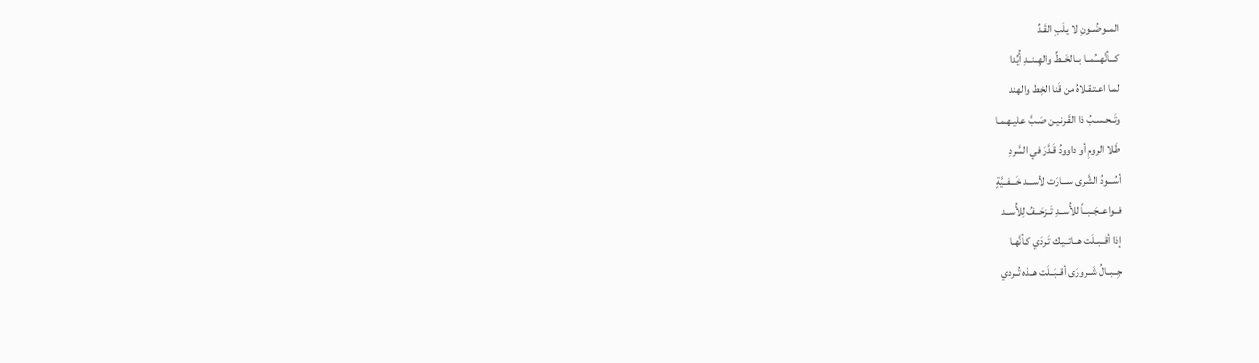المــوضُــونِ لا يـلَبِ القَـدِّ
كـــأنَّهـــُمــا بــالخَــطِّ والهِــنــدِ أُيِّدا
لمـا اعـتـقـلاهُ من قَنا الخِط والهند
وتَــحـسـبُ ذا القَـرنـيـن صَـبَّ عـليـهـمـا
طَـلا الرومِ أو داوودُ قَـدَّرَ في السَّردِ
أسُـــودُ الشَّرى ســـارَت لأســـد خَـــفــيَّةٍ
فــواعــجَــبــاً للأُســدِ تَــزحَــفُ لِلأُســد
إذا أقــبــلَت هــاتــيـك تَـردَي كـأنَّهـا
جِــبــالُ شَــرورَى أقــبَــلَت هــذه تُــردي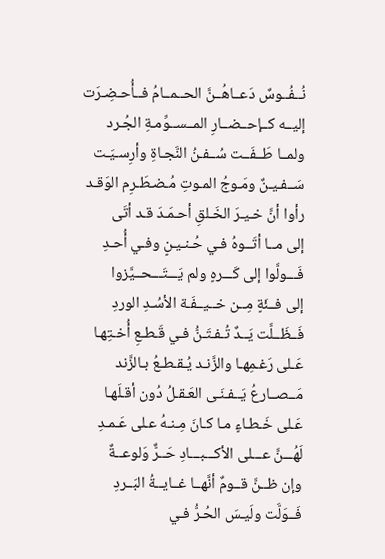نُــفُــوسٌ دَعــاهُــنَّ الحــمــامُ فــأُحـضِـرَت
إليــه كــإحــضــارِ المــســوِّمـةِ الجُـرد
ولمــا طَــفَــت سُــفـنُ النَّجـاةِ وأرِسـيَـت
سَــفـيـنٌ ومَـوجُ المـوتِ مُـضـطَـرِم الوَقـد
رأوا أنَّ خـيـرَ الخَـلقِ أحـمَـدَ قـد أتَى
إلى مــا أتَــوهُ فـي حُـنـيـنٍ وفـي أُحـدِ
فَـــولَّوا إلى كَـــرهٍ ولم يَـــتَـــحــيَّزوا
إلى فــئَةٍ مِــن خــيــفَـة الأسُـدِ الوردِ
فَــظَــلَّت يَــدٌ تُـفـتَـنُّ فـي قَـطـعِ أُخـتِهـا
عَـلى رَغـمِهـا والزَّنـد يُـقـطـعُ بـالزَّند
مَــصــارعُ يَــفـنَـى العَـقـلُ دُون أقـلَهـا
عَـلى خَـطـاءٍ مـا كـانَ مِـنـهُ عـلى عَـمـدِ
لَهُـــنَّ عـــلى الأكـــبـــادِ حَــرٌّ وَلوعــةٌ
وإن ظــنَّ قــومٌ أنَّهــا غــايــةُ البَــردِ
فَــوَلَّت ولَيـسَ الحُـرُّ فـي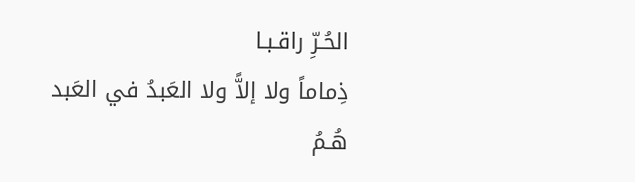الحُـرِّ راقـبـا
ذِماماً ولا إلاًّ ولا العَبدُ في العَبد
هُـمُ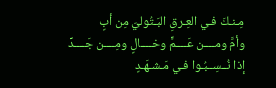مِـنـكَ فـي العِـرقِ البَـتُوليّ مِن أبٍ
وأمَّ ومــــن عَــــمٍّ وخــــالٍ ومِــــن جَــــدِّ
إذا نُــسِــبُـوا فـي مَـشـهَـدٍ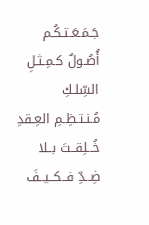جَـمَـعَـتـكُـم
أُصُـولٌ كـمِـثـلِ السِّلـكِ مُـنـتـظِـمِ العِـقدِ
خُــلِقــتَ بــلا ضِــدِّ فــكــيــفَ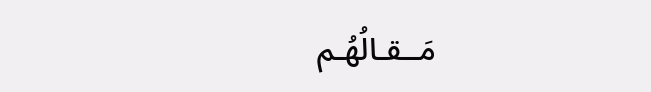مَــقـالُهُـم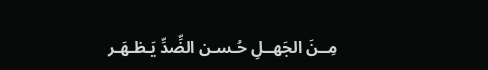مِــنَ الجَهــلِ حُـسـن الضِّدِّ يَـظـهَـر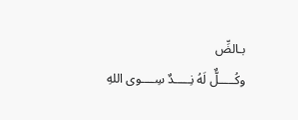بـالضِّ
وكُـــــلٌّ لَهُ نِـــــدٌ سِــــوى اللهِ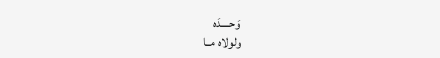وَحــــدَه
ولولاه مــا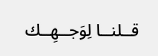قــلنــا لِوَجــهِــك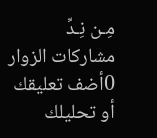مِـن نِـدِّ
مشاركات الزوار
0أضف تعليقك أو تحليلك